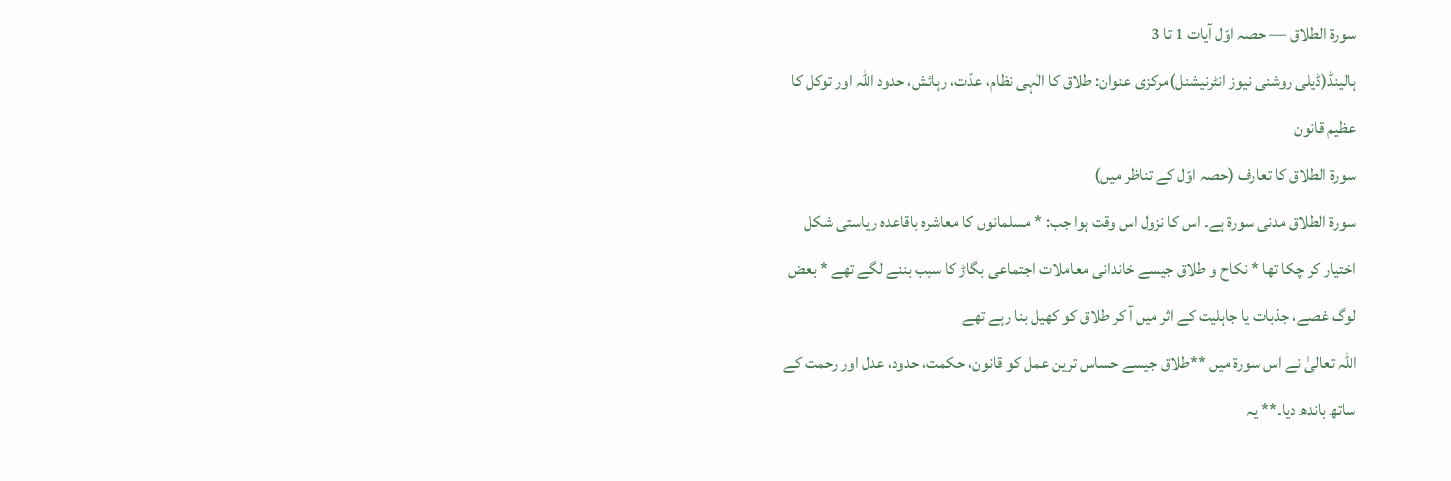سورۃ الطلاق — حصہ اوّل آیات 1 تا 3
ہالینڈ(ڈیلی روشنی نیوز انٹرنیشنل)مرکزی عنوان: طلاق کا الٰہی نظام، عدّت، رہائش، حدود اللہ اور توکل کا عظیم قانون
سورۃ الطلاق کا تعارف (حصہ اوّل کے تناظر میں)
سورۃ الطلاق مدنی سورۃ ہے۔ اس کا نزول اس وقت ہوا جب: * مسلمانوں کا معاشرہ باقاعدہ ریاستی شکل اختیار کر چکا تھا * نکاح و طلاق جیسے خاندانی معاملات اجتماعی بگاڑ کا سبب بننے لگے تھے * بعض لوگ غصے، جذبات یا جاہلیت کے اثر میں آ کر طلاق کو کھیل بنا رہے تھے
اللہ تعالیٰ نے اس سورۃ میں **طلاق جیسے حساس ترین عمل کو قانون، حکمت، حدود، عدل اور رحمت کے ساتھ باندھ دیا۔** یہ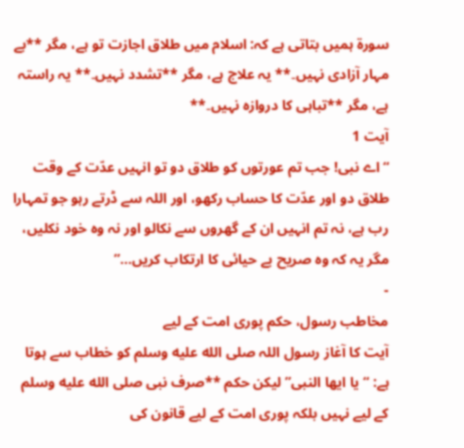سورۃ ہمیں بتاتی ہے کہ: اسلام میں طلاق اجازت تو ہے، مگر **بے مہار آزادی نہیں۔** یہ علاج ہے، مگر **تشدد نہیں۔** یہ راستہ ہے، مگر **تباہی کا دروازہ نہیں۔**
آیت 1
“اے نبی! جب تم عورتوں کو طلاق دو تو انہیں عدّت کے وقت طلاق دو اور عدّت کا حساب رکھو، اور اللہ سے ڈرتے رہو جو تمہارا رب ہے، نہ تم انہیں ان کے گھروں سے نکالو اور نہ وہ خود نکلیں، مگر یہ کہ وہ صریح بے حیائی کا ارتکاب کریں…”
-
مخاطب رسول، حکم پوری امت کے لیے
آیت کا آغاز رسول اللہ صلى الله عليه وسلم کو خطاب سے ہوتا ہے: “یا ایھا النبی” لیکن حکم **صرف نبی صلى الله عليه وسلم کے لیے نہیں بلکہ پوری امت کے لیے قانون کی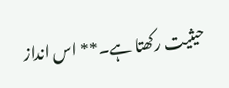حیثیت رکھتا ہے۔** اس انداز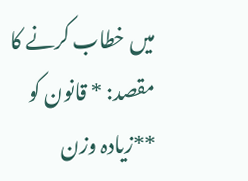میں خطاب کرنے کا مقصد: * قانون کو **زیادہ وزن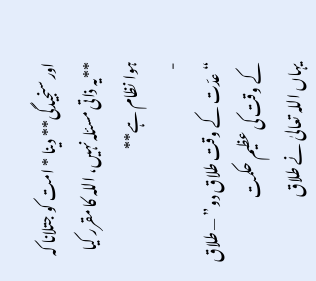اور سنجیدگی** دینا * امت کو جتلانا کہ **یہ ذاتی مسئلہ نہیں، اللہ کا مقرر کیا ہوا نظام ہے**
-
“عدّت کے وقت طلاق دو” — طلاق کے وقت کی عظیم حکمت
یہاں اللہ تعالیٰ نے طلاق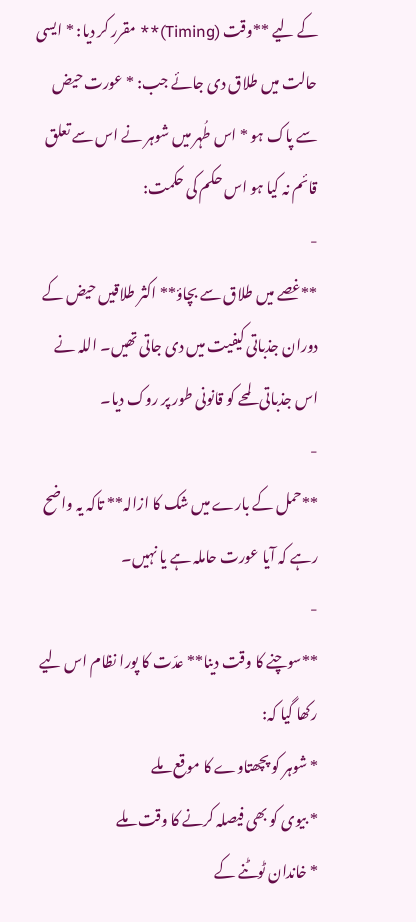کے لیے **وقت (Timing)** مقرر کر دیا: * ایسی حالت میں طلاق دی جائے جب: * عورت حیض سے پاک ہو * اس طُہر میں شوہر نے اس سے تعلق قائم نہ کیا ہو اس حکم کی حکمت:
-
**غصے میں طلاق سے بچاؤ** اکثر طلاقیں حیض کے دوران جذباتی کیفیت میں دی جاتی تھیں۔ اللہ نے اس جذباتی لمحے کو قانونی طور پر روک دیا۔
-
**حمل کے بارے میں شک کا ازالہ** تاکہ یہ واضح رہے کہ آیا عورت حاملہ ہے یا نہیں۔
-
**سوچنے کا وقت دینا** عدّت کا پورا نظام اس لیے رکھا گیا کہ:
* شوہر کو پچھتاوے کا موقع ملے
* بیوی کو بھی فیصلہ کرنے کا وقت ملے
* خاندان ٹوٹنے کے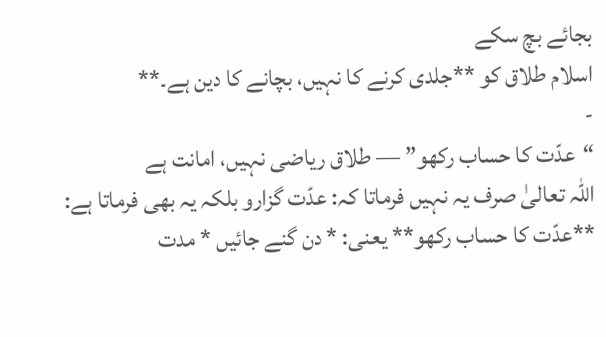بجائے بچ سکے
اسلام طلاق کو **جلدی کرنے کا نہیں، بچانے کا دین ہے۔**
-
“عدّت کا حساب رکھو” — طلاق ریاضی نہیں، امانت ہے
اللہ تعالیٰ صرف یہ نہیں فرماتا کہ: عدّت گزارو بلکہ یہ بھی فرماتا ہے: **عدّت کا حساب رکھو** یعنی: * دن گنے جائیں * مدت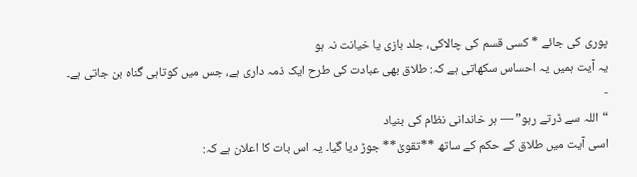پوری کی جائے * کسی قسم کی چالاکی، جلد بازی یا خیانت نہ ہو
یہ آیت ہمیں یہ احساس سکھاتی ہے کہ: طلاق بھی عبادت کی طرح ایک ذمہ داری ہے، جس میں کوتاہی گناہ بن جاتی ہے۔
-
“اللہ سے ڈرتے رہو” — ہر خاندانی نظام کی بنیاد
اسی آیت میں طلاق کے حکم کے ساتھ **تقویٰ** جوڑ دیا گیا۔ یہ اس بات کا اعلان ہے کہ: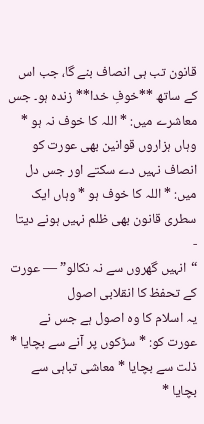قانون تب ہی انصاف بنے گا، جب اس کے ساتھ **خوفِ خدا** زندہ ہو۔ جس معاشرے میں: * اللہ کا خوف نہ ہو * وہاں ہزاروں قوانین بھی عورت کو انصاف نہیں دے سکتے اور جس دل میں: * اللہ کا خوف ہو * وہاں ایک سطری قانون بھی ظلم نہیں ہونے دیتا
-
“انہیں گھروں سے نہ نکالو” — عورت کے تحفظ کا انقلابی اصول
یہ اسلام کا وہ اصول ہے جس نے عورت کو: * سڑکوں پر آنے سے بچایا * ذلت سے بچایا * معاشی تباہی سے بچایا *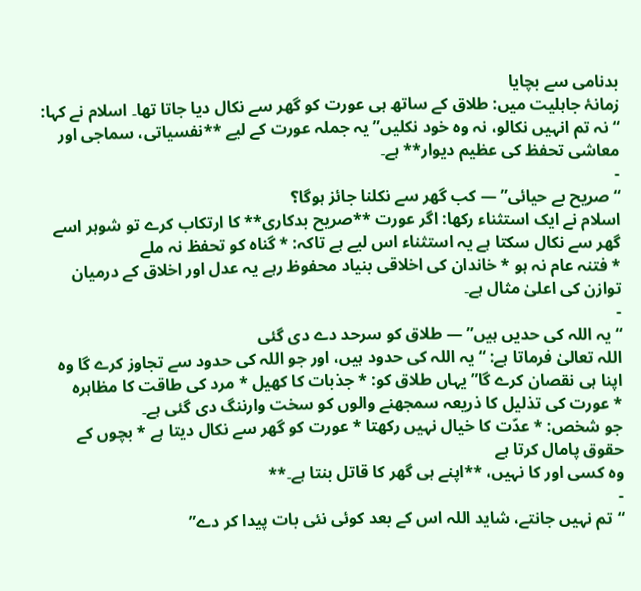بدنامی سے بچایا
زمانۂ جاہلیت میں: طلاق کے ساتھ ہی عورت کو گھر سے نکال دیا جاتا تھا۔ اسلام نے کہا: “نہ تم انہیں نکالو، نہ وہ خود نکلیں” یہ جملہ عورت کے لیے **نفسیاتی، سماجی اور معاشی تحفظ کی عظیم دیوار** ہے۔
-
“صریح بے حیائی” — کب گھر سے نکلنا جائز ہوگا؟
اسلام نے ایک استثناء رکھا: اگر عورت **صریح بدکاری** کا ارتکاب کرے تو شوہر اسے گھر سے نکال سکتا ہے یہ استثناء اس لیے ہے تاکہ: * گناہ کو تحفظ نہ ملے
* فتنہ عام نہ ہو * خاندان کی اخلاقی بنیاد محفوظ رہے یہ عدل اور اخلاق کے درمیان توازن کی اعلیٰ مثال ہے۔
-
“یہ اللہ کی حدیں ہیں” — طلاق کو سرحد دے دی گئی
اللہ تعالیٰ فرماتا ہے: “یہ اللہ کی حدود ہیں، اور جو اللہ کی حدود سے تجاوز کرے گا وہ اپنا ہی نقصان کرے گا” یہاں طلاق کو: * جذبات کا کھیل * مرد کی طاقت کا مظاہرہ
* عورت کی تذلیل کا ذریعہ سمجھنے والوں کو سخت وارننگ دی گئی ہے۔
جو شخص: * عدّت کا خیال نہیں رکھتا * عورت کو گھر سے نکال دیتا ہے * بچوں کے حقوق پامال کرتا ہے
وہ کسی اور کا نہیں، **اپنے ہی گھر کا قاتل بنتا ہے۔**
-
“تم نہیں جانتے، شاید اللہ اس کے بعد کوئی نئی بات پیدا کر دے”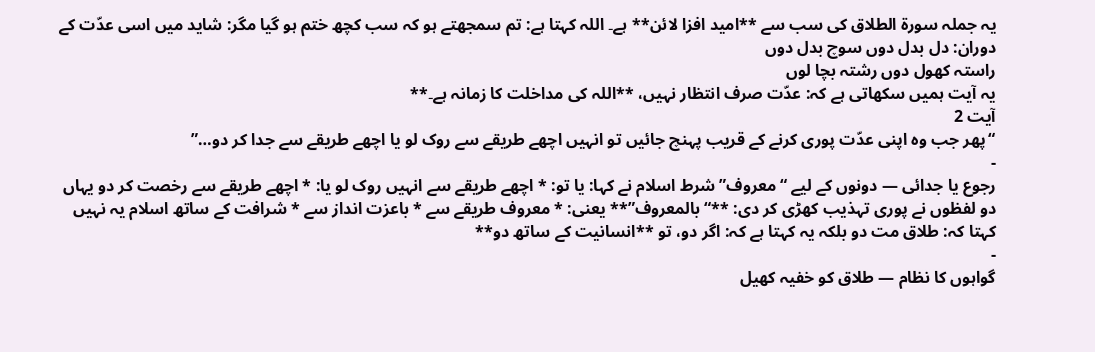یہ جملہ سورۃ الطلاق کی سب سے **امید افزا لائن** ہے۔ اللہ کہتا ہے: تم سمجھتے ہو کہ سب کچھ ختم ہو گیا مگر: شاید میں اسی عدّت کے دوران: دل بدل دوں سوچ بدل دوں
راستہ کھول دوں رشتہ بچا لوں
یہ آیت ہمیں سکھاتی ہے کہ: عدّت صرف انتظار نہیں، **اللہ کی مداخلت کا زمانہ ہے۔**
آیت 2
“پھر جب وہ اپنی عدّت پوری کرنے کے قریب پہنچ جائیں تو انہیں اچھے طریقے سے روک لو یا اچھے طریقے سے جدا کر دو…”
-
رجوع یا جدائی — دونوں کے لیے “معروف” شرط اسلام نے کہا: یا تو: * اچھے طریقے سے انہیں روک لو یا: * اچھے طریقے سے رخصت کر دو یہاں دو لفظوں نے پوری تہذیب کھڑی کر دی: **“بالمعروف”** یعنی: * معروف طریقے سے * باعزت انداز سے * شرافت کے ساتھ اسلام یہ نہیں کہتا کہ: طلاق مت دو بلکہ یہ کہتا ہے کہ: اگر دو، تو **انسانیت کے ساتھ دو**
-
گواہوں کا نظام — طلاق کو خفیہ کھیل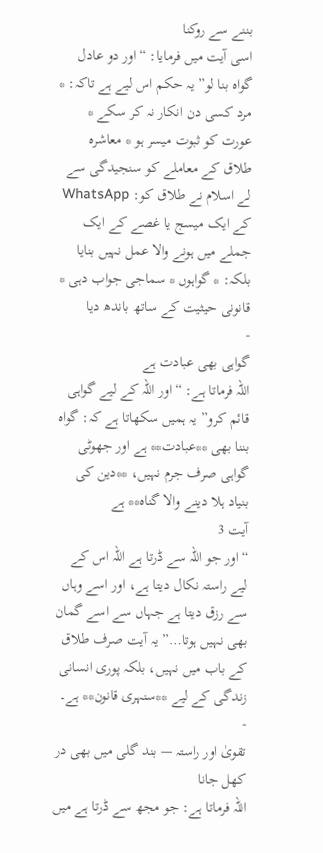بننے سے روکنا
اسی آیت میں فرمایا: “اور دو عادل گواہ بنا لو” یہ حکم اس لیے ہے تاکہ: * مرد کسی دن انکار نہ کر سکے * عورت کو ثبوت میسر ہو * معاشرہ طلاق کے معاملے کو سنجیدگی سے لے اسلام نے طلاق کو: WhatsApp کے ایک میسج یا غصے کے ایک جملے میں ہونے والا عمل نہیں بنایا بلکہ: * گواہوں * سماجی جواب دہی * قانونی حیثیت کے ساتھ باندھ دیا
-
گواہی بھی عبادت ہے
اللہ فرماتا ہے: “اور اللہ کے لیے گواہی قائم کرو” یہ ہمیں سکھاتا ہے کہ: گواہ بننا بھی **عبادت** ہے اور جھوٹی گواہی صرف جرم نہیں، **دین کی بنیاد ہلا دینے والا گناہ** ہے
آیت 3
“اور جو اللہ سے ڈرتا ہے اللہ اس کے لیے راستہ نکال دیتا ہے، اور اسے وہاں سے رزق دیتا ہے جہاں سے اسے گمان بھی نہیں ہوتا…” یہ آیت صرف طلاق کے باب میں نہیں، بلکہ پوری انسانی زندگی کے لیے **سنہری قانون** ہے۔
-
تقویٰ اور راستہ — بند گلی میں بھی در کھل جانا
اللہ فرماتا ہے: جو مجھ سے ڈرتا ہے میں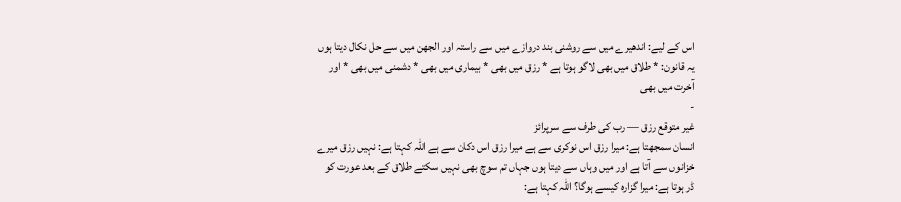اس کے لیے: اندھیرے میں سے روشنی بند دروازے میں سے راستہ اور الجھن میں سے حل نکال دیتا ہوں یہ قانون: * طلاق میں بھی لاگو ہوتا ہے * رزق میں بھی * بیماری میں بھی * دشمنی میں بھی * اور آخرت میں بھی
-
غیر متوقع رزق — رب کی طرف سے سرپرائز
انسان سمجھتا ہے: میرا رزق اس نوکری سے ہے میرا رزق اس دکان سے ہے اللہ کہتا ہے: نہیں رزق میرے خزانوں سے آتا ہے اور میں وہاں سے دیتا ہوں جہاں تم سوچ بھی نہیں سکتے طلاق کے بعد عورت کو ڈر ہوتا ہے: میرا گزارہ کیسے ہوگا؟ اللہ کہتا ہے: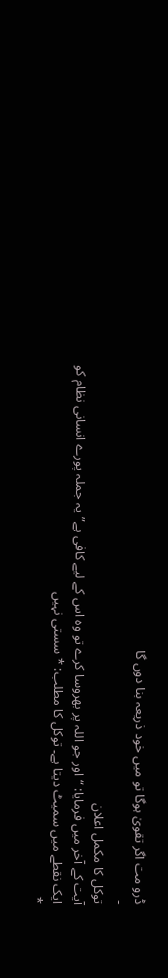ڈرو مت اگر تقویٰ ہوگا تو میں خود ذریعہ بنا دوں گا
-
توکل کا مکمل اعلان
آیت کے آخر میں فرمایا: “اور جو اللہ پر بھروسا کرے تو وہ اس کے لیے کافی ہے” یہ جملہ پورے انسانی نظام کو ایک نقطے میں سمیٹ دیتا ہے۔ توکل کا مطلب: * سستی نہیں
*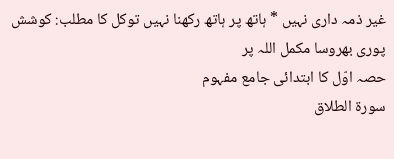غیر ذمہ داری نہیں * ہاتھ پر ہاتھ رکھنا نہیں توکل کا مطلب: کوشش پوری بھروسا مکمل اللہ پر
حصہ اوّل کا ابتدائی جامع مفہوم
سورۃ الطلاق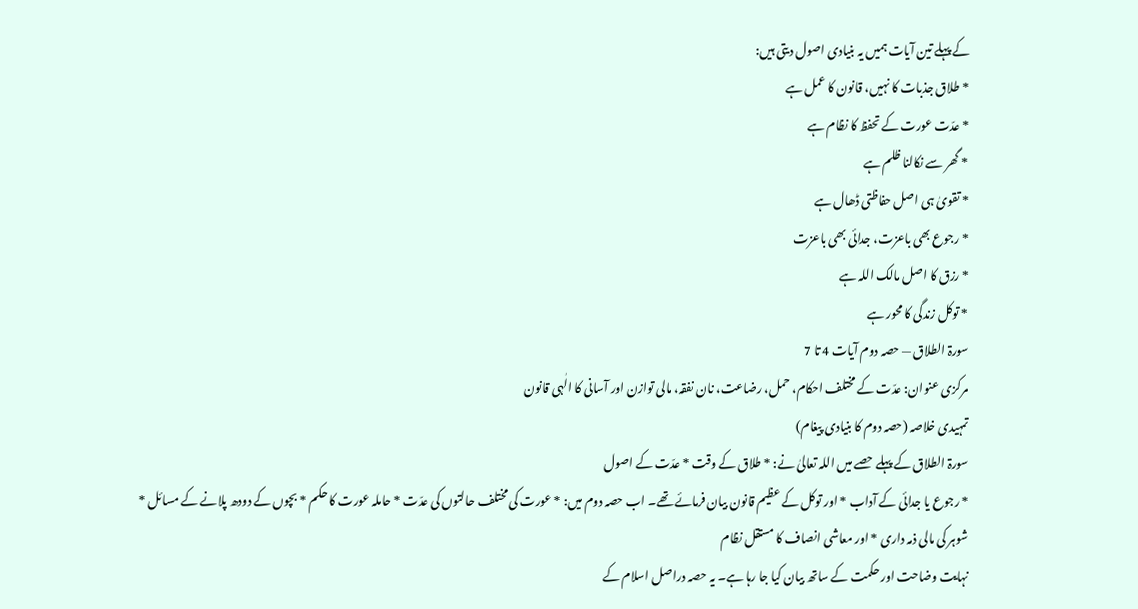کے پہلے تین آیات ہمیں یہ بنیادی اصول دیتی ہیں:
* طلاق جذبات کا نہیں، قانون کا عمل ہے
* عدّت عورت کے تحفظ کا نظام ہے
* گھر سے نکالنا ظلم ہے
* تقویٰ ہی اصل حفاظتی ڈھال ہے
* رجوع بھی باعزت، جدائی بھی باعزت
* رزق کا اصل مالک اللہ ہے
* توکل زندگی کا محور ہے
سورۃ الطلاق — حصہ دوم آیات 4 تا 7
مرکزی عنوان: عدّت کے مختلف احکام، حمل، رضاعت، نان نفقہ، مالی توازن اور آسانی کا الٰہی قانون
تمہیدی خلاصہ (حصہ دوم کا بنیادی پیغام)
سورۃ الطلاق کے پہلے حصے میں اللہ تعالیٰ نے: * طلاق کے وقت * عدّت کے اصول
* رجوع یا جدائی کے آداب * اور توکل کے عظیم قانون بیان فرمائے تھے۔ اب حصہ دوم میں: * عورت کی مختلف حالتوں کی عدّت * حاملہ عورت کا حکم * بچوں کے دودھ پلانے کے مسائل * شوہر کی مالی ذمہ داری * اور معاشی انصاف کا مستقل نظام
نہایت وضاحت اور حکمت کے ساتھ بیان کیا جا رہا ہے۔ یہ حصہ دراصل اسلام کے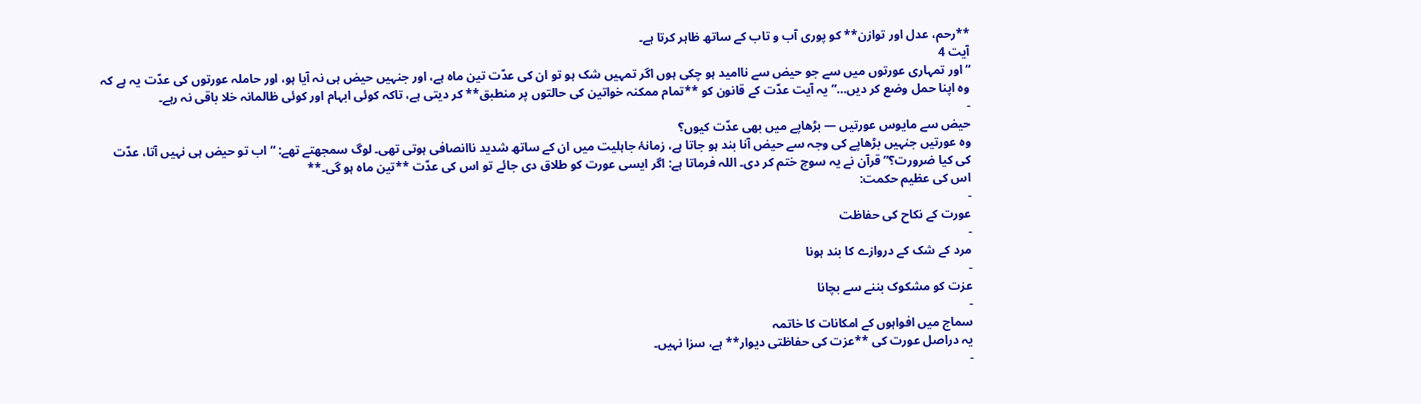**رحم، عدل اور توازن** کو پوری آب و تاب کے ساتھ ظاہر کرتا ہے۔
آیت 4
“اور تمہاری عورتوں میں سے جو حیض سے ناامید ہو چکی ہوں اگر تمہیں شک ہو تو ان کی عدّت تین ماہ ہے، اور جنہیں حیض ہی نہ آیا ہو، اور حاملہ عورتوں کی عدّت یہ ہے کہ وہ اپنا حمل وضع کر دیں…” یہ آیت عدّت کے قانون کو **تمام ممکنہ خواتین کی حالتوں پر منطبق** کر دیتی ہے، تاکہ کوئی ابہام اور کوئی ظالمانہ خلا باقی نہ رہے۔
-
حیض سے مایوس عورتیں — بڑھاپے میں بھی عدّت کیوں؟
وہ عورتیں جنہیں بڑھاپے کی وجہ سے حیض آنا بند ہو جاتا ہے، زمانۂ جاہلیت میں ان کے ساتھ شدید ناانصافی ہوتی تھی۔ لوگ سمجھتے تھے: “اب تو حیض ہی نہیں آتا، عدّت کی کیا ضرورت؟” قرآن نے یہ سوچ ختم کر دی۔ اللہ فرماتا ہے: اگر ایسی عورت کو طلاق دی جائے تو اس کی عدّت **تین ماہ ہو گی۔**
اس کی عظیم حکمت:
-
عورت کے نکاح کی حفاظت
-
مرد کے شک کے دروازے کا بند ہونا
-
عزت کو مشکوک بننے سے بچانا
-
سماج میں افواہوں کے امکانات کا خاتمہ
یہ دراصل عورت کی **عزت کی حفاظتی دیوار** ہے، سزا نہیں۔
-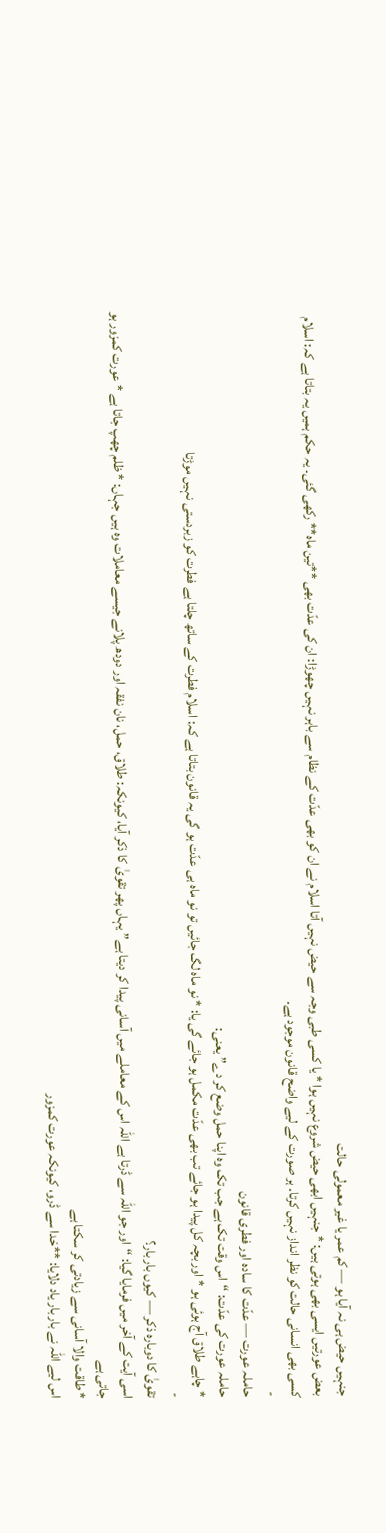جنہیں حیض ہی نہ آیا ہو — کم عمر یا غیر معمولی حالت
بعض عورتیں ایسی بھی ہوتی ہیں: * جنہیں ابھی حیض شروع نہیں ہوا * یا کسی طبی وجہ سے حیض نہیں آتا اسلام نے ان کو بھی عدّت کے نظام سے باہر نہیں چھوڑا: ان کی عدّت بھی **تین ماہ** رکھی گئی۔ یہ حکم ہمیں یہ بتاتا ہے کہ: اسلام کسی بھی انسانی حالت کو نظر انداز نہیں کرتا۔ ہر صورت کے لیے واضح قانون موجود ہے۔
-
حاملہ عورت — عدّت کا سادہ اور فطری قانون
حاملہ عورت کی عدّت: “اس وقت تک ہے جب تک وہ اپنا حمل وضع کر دے” یعنی:
* چاہے طلاق آج ہوئی ہو * اور بچہ کل پیدا ہو جائے تب بھی عدّت مکمل ہو جائے گی یا: * نو ماہ لگ جائیں تو نو ماہ ہی عدّت ہو گی یہ قانون بتاتا ہے کہ: اسلام فطرت کے ساتھ چلتا ہے فطرت کو زبردستی نہیں موڑتا
-
تقویٰ کا دوبارہ ذکر — کیوں بار بار؟
اسی آیت کے آخر میں فرمایا گیا: “اور جو اللہ سے ڈرتا ہے اللہ اس کے معاملے میں آسانی پیدا کر دیتا ہے” یہاں پھر تقویٰ کا ذکر آیا، کیونکہ: طلاق، حمل، نان نفقہ اور دودھ پلانے جیسے معاملات وہ ہیں جہاں: * ظلم چھپ جاتا ہے * عورت کمزور ہو جاتی ہے
* طاقت والا آسانی سے زیادتی کر سکتا ہے
اس لیے اللہ نے بار بار یاد دلایا: **خدا سے ڈرو، کیونکہ عورت کمزور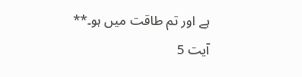ہے اور تم طاقت میں ہو۔**
آیت 5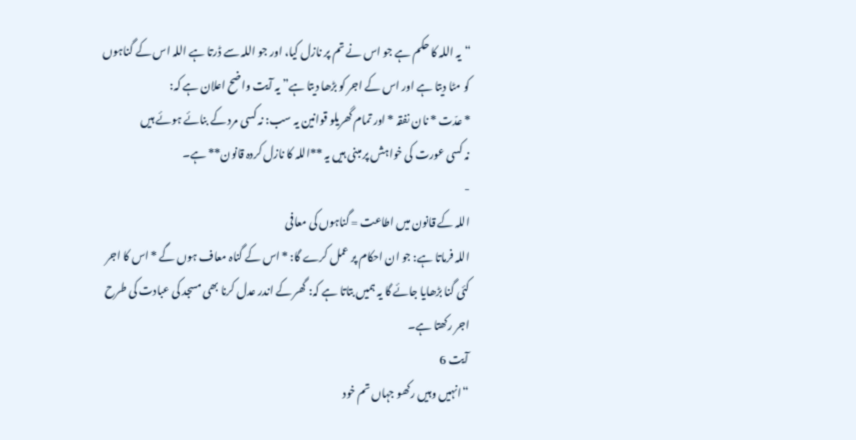“یہ اللہ کا حکم ہے جو اس نے تم پر نازل کیا، اور جو اللہ سے ڈرتا ہے اللہ اس کے گناہوں کو مٹا دیتا ہے اور اس کے اجر کو بڑھا دیتا ہے” یہ آیت واضح اعلان ہے کہ:
* عدّت * نان نفقہ * اور تمام گھریلو قوانین یہ سب: نہ کسی مرد کے بنائے ہوئے ہیں
نہ کسی عورت کی خواہش پر مبنی ہیں یہ **اللہ کا نازل کردہ قانون** ہے۔
-
اللہ کے قانون میں اطاعت = گناہوں کی معافی
اللہ فرماتا ہے: جو ان احکام پر عمل کرے گا: * اس کے گناہ معاف ہوں گے * اس کا اجر کئی گنا بڑھایا جائے گا یہ ہمیں بتاتا ہے کہ: گھر کے اندر عدل کرنا بھی مسجد کی عبادت کی طرح اجر رکھتا ہے۔
آیت 6
“انہیں وہیں رکھو جہاں تم خود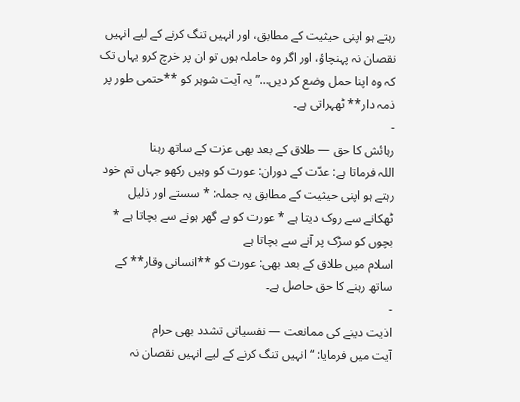رہتے ہو اپنی حیثیت کے مطابق، اور انہیں تنگ کرنے کے لیے انہیں نقصان نہ پہنچاؤ، اور اگر وہ حاملہ ہوں تو ان پر خرچ کرو یہاں تک کہ وہ اپنا حمل وضع کر دیں…” یہ آیت شوہر کو **حتمی طور پر ذمہ دار** ٹھہراتی ہے۔
-
رہائش کا حق — طلاق کے بعد بھی عزت کے ساتھ رہنا
اللہ فرماتا ہے: عدّت کے دوران: عورت کو وہیں رکھو جہاں تم خود رہتے ہو اپنی حیثیت کے مطابق یہ جملہ: * سستے اور ذلیل ٹھکانے سے روک دیتا ہے * عورت کو بے گھر ہونے سے بچاتا ہے * بچوں کو سڑک پر آنے سے بچاتا ہے
اسلام میں طلاق کے بعد بھی: عورت کو **انسانی وقار** کے ساتھ رہنے کا حق حاصل ہے۔
-
اذیت دینے کی ممانعت — نفسیاتی تشدد بھی حرام
آیت میں فرمایا: “انہیں تنگ کرنے کے لیے انہیں نقصان نہ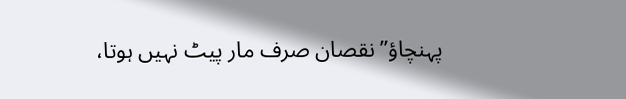پہنچاؤ” نقصان صرف مار پیٹ نہیں ہوتا،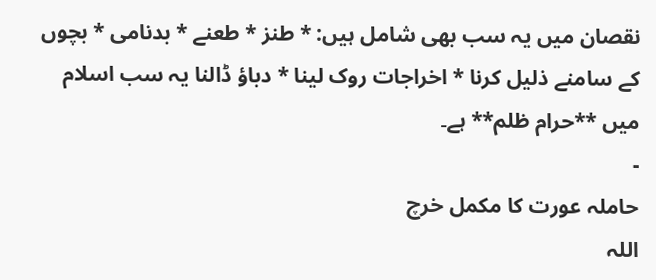نقصان میں یہ سب بھی شامل ہیں: * طنز * طعنے * بدنامی * بچوں کے سامنے ذلیل کرنا * اخراجات روک لینا * دباؤ ڈالنا یہ سب اسلام میں **حرام ظلم** ہے۔
-
حاملہ عورت کا مکمل خرچ
اللہ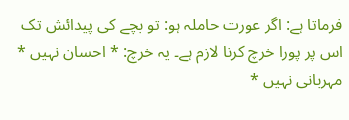فرماتا ہے: اگر عورت حاملہ ہو: تو بچے کی پیدائش تک اس پر پورا خرچ کرنا لازم ہے۔ یہ خرچ: * احسان نہیں * مہربانی نہیں *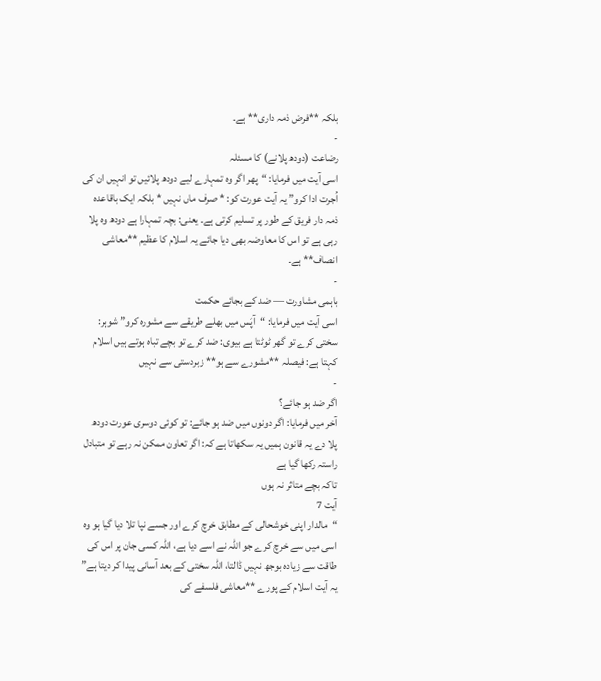بلکہ **فرض ذمہ داری** ہے۔
-
رضاعت (دودھ پلانے) کا مسئلہ
اسی آیت میں فرمایا: “پھر اگر وہ تمہارے لیے دودھ پلائیں تو انہیں ان کی اُجرت ادا کرو” یہ آیت عورت کو: * صرف ماں نہیں * بلکہ ایک باقاعدہ ذمہ دار فریق کے طور پر تسلیم کرتی ہے۔ یعنی: بچہ تمہارا ہے دودھ وہ پلا رہی ہے تو اس کا معاوضہ بھی دیا جائے یہ اسلام کا عظیم **معاشی انصاف** ہے۔
-
باہمی مشاورت — ضد کے بجائے حکمت
اسی آیت میں فرمایا: “آپَس میں بھلے طریقے سے مشورہ کرو” شوہر: سختی کرے تو گھر ٹوٹتا ہے بیوی: ضد کرے تو بچے تباہ ہوتے ہیں اسلام کہتا ہے: فیصلہ **مشورے سے ہو** زبردستی سے نہیں
-
اگر ضد ہو جائے؟
آخر میں فرمایا: اگر دونوں میں ضد ہو جائے: تو کوئی دوسری عورت دودھ پلا دے یہ قانون ہمیں یہ سکھاتا ہے کہ: اگر تعاون ممکن نہ رہے تو متبادل راستہ رکھا گیا ہے
تاکہ بچے متاثر نہ ہوں
آیت 7
“مالدار اپنی خوشحالی کے مطابق خرچ کرے اور جسے نپا تلا دیا گیا ہو وہ اسی میں سے خرچ کرے جو اللہ نے اسے دیا ہے، اللہ کسی جان پر اس کی طاقت سے زیادہ بوجھ نہیں ڈالتا، اللہ سختی کے بعد آسانی پیدا کر دیتا ہے” یہ آیت اسلام کے پورے **معاشی فلسفے کی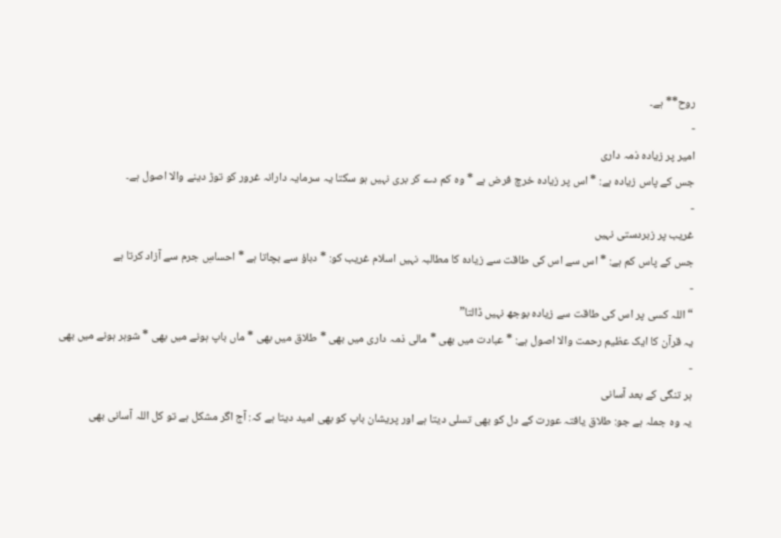روح** ہے۔
-
امیر پر زیادہ ذمہ داری
جس کے پاس زیادہ ہے: * اس پر زیادہ خرچ فرض ہے * وہ کم دے کر بری نہیں ہو سکتا یہ سرمایہ دارانہ غرور کو توڑ دینے والا اصول ہے۔
-
غریب پر زبردستی نہیں
جس کے پاس کم ہے: * اس سے اس کی طاقت سے زیادہ کا مطالبہ نہیں اسلام غریب کو: * دباؤ سے بچاتا ہے * احساسِ جرم سے آزاد کرتا ہے
-
“اللہ کسی پر اس کی طاقت سے زیادہ بوجھ نہیں ڈالتا”
یہ قرآن کا ایک عظیم رحمت والا اصول ہے: * عبادت میں بھی * مالی ذمہ داری میں بھی * طلاق میں بھی * ماں باپ ہونے میں بھی * شوہر ہونے میں بھی
-
ہر تنگی کے بعد آسانی
یہ وہ جملہ ہے جو: طلاق یافتہ عورت کے دل کو بھی تسلی دیتا ہے اور پریشان باپ کو بھی امید دیتا ہے کہ: آج اگر مشکل ہے تو کل اللہ آسانی بھی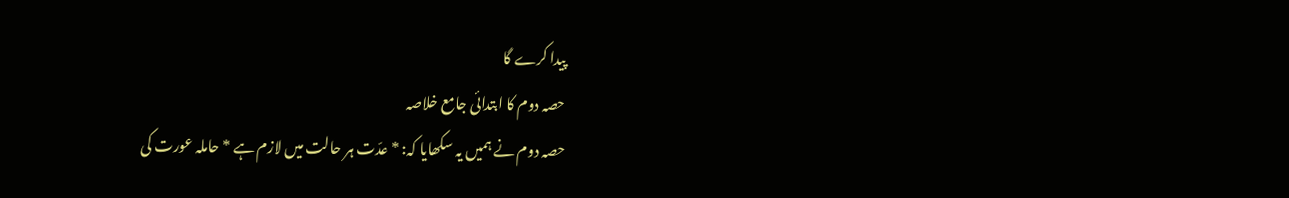پیدا کرے گا
حصہ دوم کا ابتدائی جامع خلاصہ
حصہ دوم نے ہمیں یہ سکھایا کہ: * عدّت ہر حالت میں لازم ہے * حاملہ عورت کی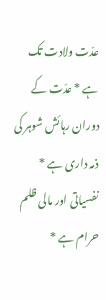عدّت ولادت تک ہے * عدّت کے دوران رہائش شوہر کی ذمہ داری ہے * نفسیاتی اور مالی ظلم حرام ہے *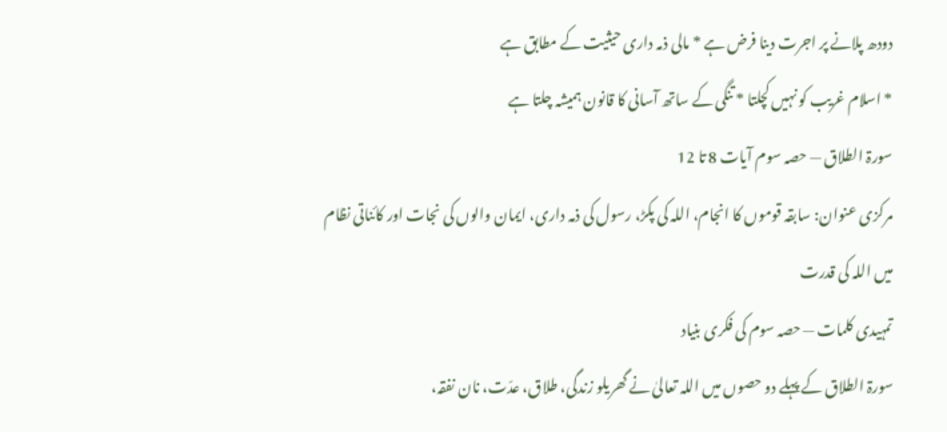دودھ پلانے پر اجرت دینا فرض ہے * مالی ذمہ داری حیثیت کے مطابق ہے
* اسلام غریب کو نہیں کچلتا * تنگی کے ساتھ آسانی کا قانون ہمیشہ چلتا ہے
سورۃ الطلاق — حصہ سوم آیات 8 تا 12
مرکزی عنوان: سابقہ قوموں کا انجام، اللہ کی پکڑ، رسول کی ذمہ داری، ایمان والوں کی نجات اور کائناتی نظام میں اللہ کی قدرت
تمہیدی کلمات — حصہ سوم کی فکری بنیاد
سورۃ الطلاق کے پہلے دو حصوں میں اللہ تعالیٰ نے گھریلو زندگی، طلاق، عدّت، نان نفقہ،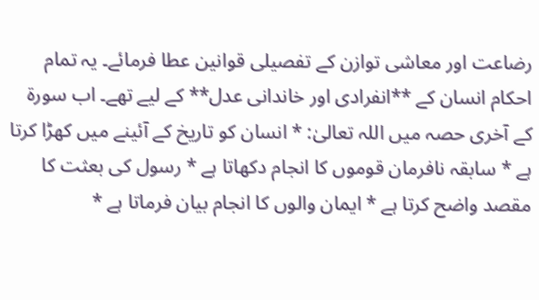رضاعت اور معاشی توازن کے تفصیلی قوانین عطا فرمائے۔ یہ تمام احکام انسان کے **انفرادی اور خاندانی عدل** کے لیے تھے۔ اب سورۃ کے آخری حصہ میں اللہ تعالیٰ: * انسان کو تاریخ کے آئینے میں کھڑا کرتا ہے * سابقہ نافرمان قوموں کا انجام دکھاتا ہے * رسول کی بعثت کا مقصد واضح کرتا ہے * ایمان والوں کا انجام بیان فرماتا ہے *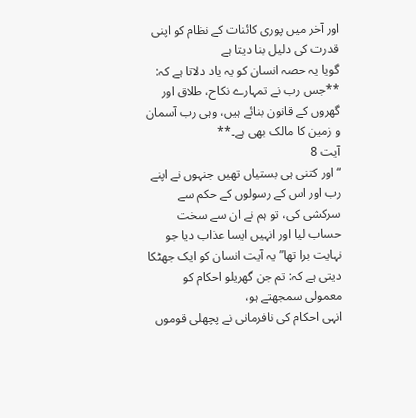اور آخر میں پوری کائنات کے نظام کو اپنی قدرت کی دلیل بنا دیتا ہے
گویا یہ حصہ انسان کو یہ یاد دلاتا ہے کہ: **جس رب نے تمہارے نکاح، طلاق اور گھروں کے قانون بنائے ہیں، وہی رب آسمان و زمین کا مالک بھی ہے۔**
آیت 8
“اور کتنی ہی بستیاں تھیں جنہوں نے اپنے رب اور اس کے رسولوں کے حکم سے سرکشی کی، تو ہم نے ان سے سخت حساب لیا اور انہیں ایسا عذاب دیا جو نہایت برا تھا” یہ آیت انسان کو ایک جھٹکا دیتی ہے کہ: تم جن گھریلو احکام کو معمولی سمجھتے ہو،
انہی احکام کی نافرمانی نے پچھلی قوموں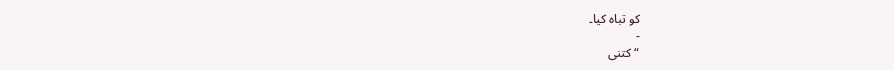کو تباہ کیا۔
-
“کتنی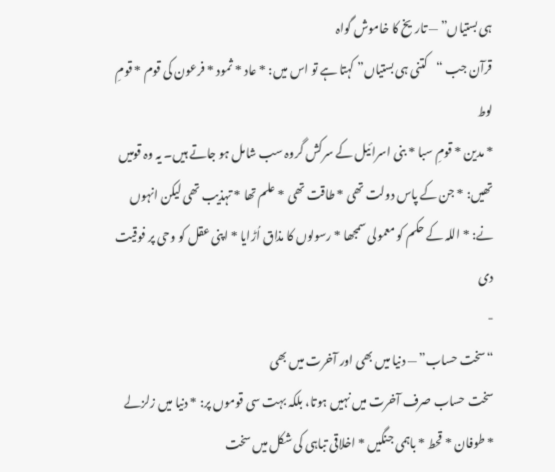ہی بستیاں” — تاریخ کا خاموش گواہ
قرآن جب “کتنی ہی بستیاں” کہتا ہے تو اس میں: * عاد * ثمود * فرعون کی قوم * قومِ لوط
* مدین * قومِ سبا * بنی اسرائیل کے سرکش گروہ سب شامل ہو جاتے ہیں۔ یہ وہ قومیں تھیں: * جن کے پاس دولت تھی * طاقت تھی * علم تھا * تہذیب تھی لیکن انہوں نے: * اللہ کے حکم کو معمولی سمجھا * رسولوں کا مذاق اُڑایا * اپنی عقل کو وحی پر فوقیت دی
-
“سخت حساب” — دنیا میں بھی اور آخرت میں بھی
سخت حساب صرف آخرت میں نہیں ہوتا، بلکہ بہت سی قوموں پر: * دنیا میں زلزلے
* طوفان * قحط * باہمی جنگیں * اخلاقی تباہی کی شکل میں سخت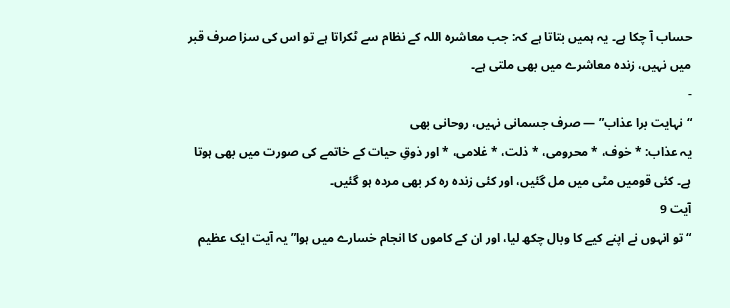حساب آ چکا ہے۔ یہ ہمیں بتاتا ہے کہ: جب معاشرہ اللہ کے نظام سے ٹکراتا ہے تو اس کی سزا صرف قبر میں نہیں، زندہ معاشرے میں بھی ملتی ہے۔
-
“نہایت برا عذاب” — صرف جسمانی نہیں، روحانی بھی
یہ عذاب: * خوف، * محرومی، * ذلت، * غلامی، * اور ذوقِ حیات کے خاتمے کی صورت میں بھی ہوتا ہے۔ کئی قومیں مٹی میں مل گئیں، اور کئی زندہ رہ کر بھی مردہ ہو گئیں۔
آیت 9
“تو انہوں نے اپنے کیے کا وبال چکھ لیا، اور ان کے کاموں کا انجام خسارے میں ہوا” یہ آیت ایک عظیم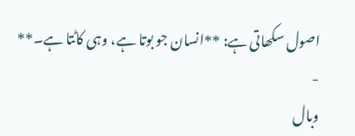اصول سکھاتی ہے: **انسان جو بوتا ہے، وہی کاٹتا ہے۔**
-
وبال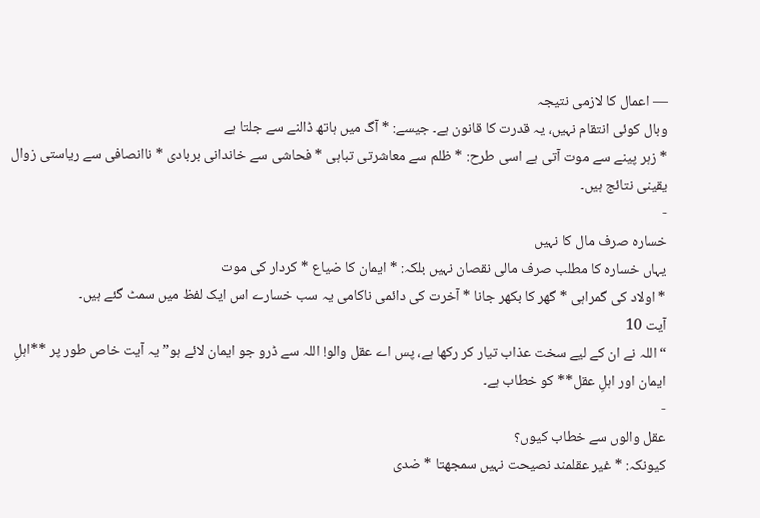— اعمال کا لازمی نتیجہ
وبال کوئی انتقام نہیں، یہ قدرت کا قانون ہے۔ جیسے: * آگ میں ہاتھ ڈالنے سے جلتا ہے
* زہر پینے سے موت آتی ہے اسی طرح: * ظلم سے معاشرتی تباہی * فحاشی سے خاندانی بربادی * ناانصافی سے ریاستی زوال یقینی نتائج ہیں۔
-
خسارہ صرف مال کا نہیں
یہاں خسارہ کا مطلب صرف مالی نقصان نہیں بلکہ: * ایمان کا ضیاع * کردار کی موت
* اولاد کی گمراہی * گھر کا بکھر جانا * آخرت کی دائمی ناکامی یہ سب خسارے اس ایک لفظ میں سمٹ گئے ہیں۔
آیت 10
“اللہ نے ان کے لیے سخت عذاب تیار کر رکھا ہے، پس اے عقل والو! اللہ سے ڈرو جو ایمان لائے ہو” یہ آیت خاص طور پر **اہلِ ایمان اور اہلِ عقل** کو خطاب ہے۔
-
عقل والوں سے خطاب کیوں؟
کیونکہ: * غیر عقلمند نصیحت نہیں سمجھتا * ضدی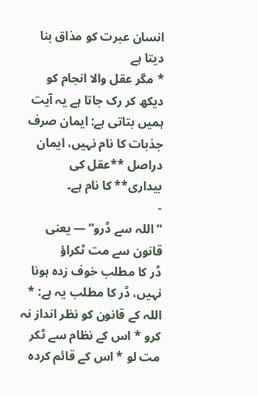انسان عبرت کو مذاق بنا دیتا ہے
* مگر عقل والا انجام کو دیکھ کر رک جاتا ہے یہ آیت ہمیں بتاتی ہے: ایمان صرف جذبات کا نام نہیں، ایمان دراصل **عقل کی بیداری** کا نام ہے۔
-
“اللہ سے ڈرو” — یعنی قانون سے مت ٹکراؤ
ڈر کا مطلب خوف زدہ ہونا نہیں، ڈر کا مطلب یہ ہے: * اللہ کے قانون کو نظر انداز نہ کرو * اس کے نظام سے ٹکر مت لو * اس کے قائم کردہ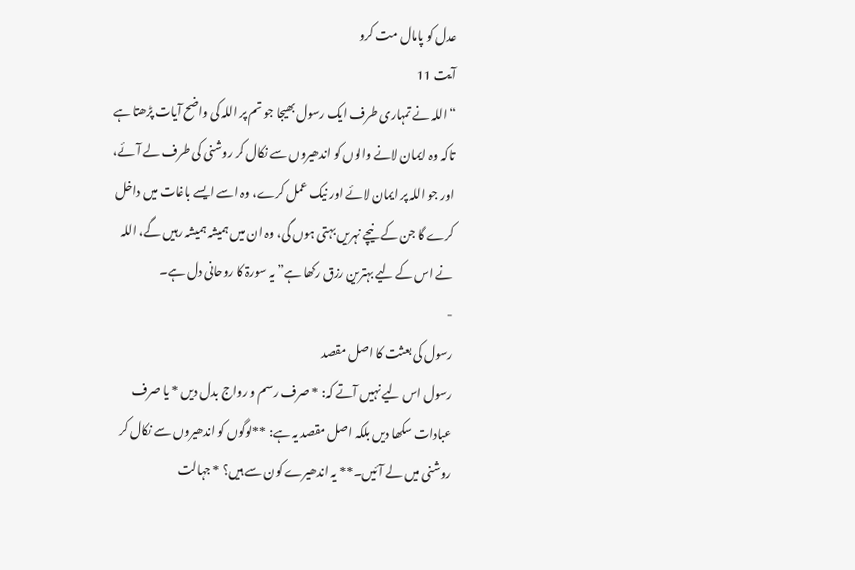عدل کو پامال مت کرو
آیت 11
“اللہ نے تمہاری طرف ایک رسول بھیجا جو تم پر اللہ کی واضح آیات پڑھتا ہے تاکہ وہ ایمان لانے والوں کو اندھیروں سے نکال کر روشنی کی طرف لے آئے، اور جو اللہ پر ایمان لائے اور نیک عمل کرے، وہ اسے ایسے باغات میں داخل کرے گا جن کے نیچے نہریں بہتی ہوں گی، وہ ان میں ہمیشہ ہمیشہ رہیں گے، اللہ نے اس کے لیے بہترین رزق رکھا ہے” یہ سورۃ کا روحانی دل ہے۔
-
رسول کی بعثت کا اصل مقصد
رسول اس لیے نہیں آتے کہ: * صرف رسم و رواج بدل دیں * یا صرف عبادات سکھا دیں بلکہ اصل مقصد یہ ہے: **لوگوں کو اندھیروں سے نکال کر روشنی میں لے آئیں۔** یہ اندھیرے کون سے ہیں؟ * جہالت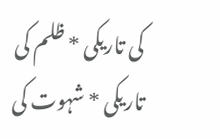کی تاریکی * ظلم کی تاریکی * شہوت کی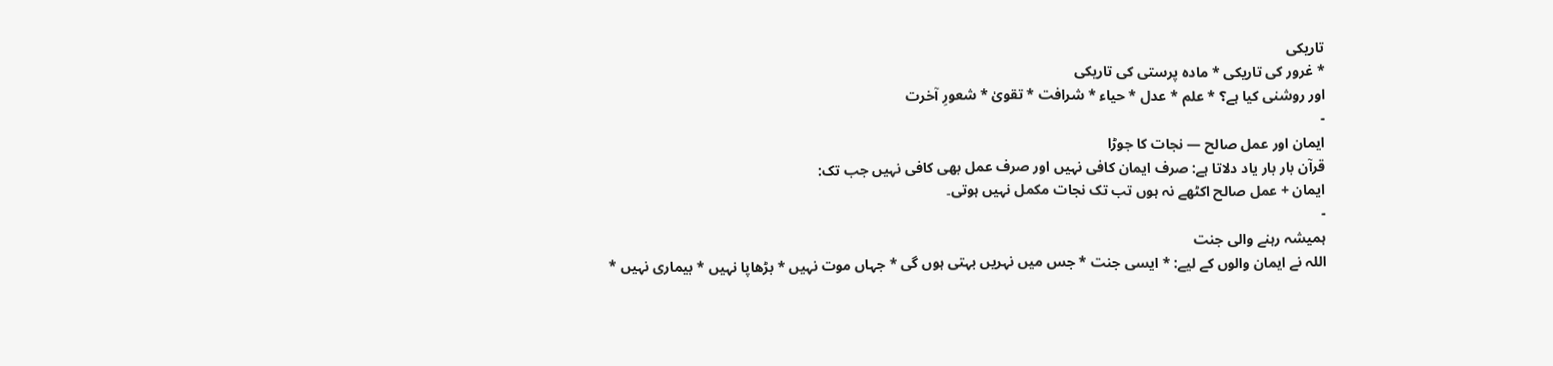تاریکی
* غرور کی تاریکی * مادہ پرستی کی تاریکی
اور روشنی کیا ہے؟ * علم * عدل * حیاء * شرافت * تقویٰ * شعورِ آخرت
-
ایمان اور عمل صالح — نجات کا جوڑا
قرآن بار بار یاد دلاتا ہے: صرف ایمان کافی نہیں اور صرف عمل بھی کافی نہیں جب تک:
ایمان + عمل صالح اکٹھے نہ ہوں تب تک نجات مکمل نہیں ہوتی۔
-
ہمیشہ رہنے والی جنت
اللہ نے ایمان والوں کے لیے: * ایسی جنت * جس میں نہریں بہتی ہوں گی * جہاں موت نہیں * بڑھاپا نہیں * بیماری نہیں *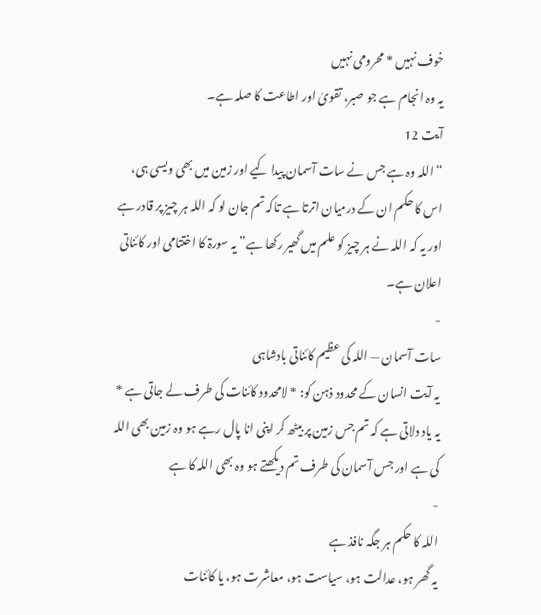خوف نہیں * محرومی نہیں
یہ وہ انجام ہے جو صبر، تقویٰ اور اطاعت کا صلہ ہے۔
آیت 12
“اللہ وہ ہے جس نے سات آسمان پیدا کیے اور زمین میں بھی ویسی ہی، اس کا حکم ان کے درمیان اترتا ہے تاکہ تم جان لو کہ اللہ ہر چیز پر قادر ہے اور یہ کہ اللہ نے ہر چیز کو علم میں گھیر رکھا ہے” یہ سورۃ کا اختتامی اور کائناتی اعلان ہے۔
-
سات آسمان — اللہ کی عظیم کائناتی بادشاہی
یہ آیت انسان کے محدود ذہن کو: * لامحدود کائنات کی طرف لے جاتی ہے * یہ یاد دلاتی ہے کہ تم جس زمین پر بیٹھ کر اپنی انا پال رہے ہو وہ زمین بھی اللہ کی ہے اور جس آسمان کی طرف تم دیکھتے ہو وہ بھی اللہ کا ہے
-
اللہ کا حکم ہر جگہ نافذ ہے
یہ گھر ہو، عدالت ہو، سیاست ہو، معاشرت ہو، یا کائنات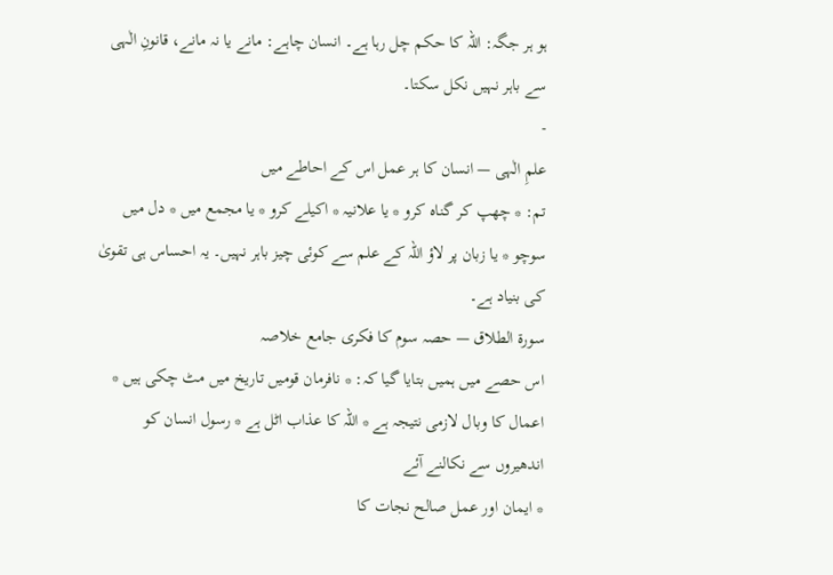ہو ہر جگہ: اللہ کا حکم چل رہا ہے۔ انسان چاہے: مانے یا نہ مانے، قانونِ الٰہی سے باہر نہیں نکل سکتا۔
-
علمِ الٰہی — انسان کا ہر عمل اس کے احاطے میں
تم: * چھپ کر گناہ کرو * یا علانیہ * اکیلے کرو * یا مجمع میں * دل میں سوچو * یا زبان پر لاؤ اللہ کے علم سے کوئی چیز باہر نہیں۔ یہ احساس ہی تقویٰ کی بنیاد ہے۔
سورۃ الطلاق — حصہ سوم کا فکری جامع خلاصہ
اس حصے میں ہمیں بتایا گیا کہ: * نافرمان قومیں تاریخ میں مٹ چکی ہیں * اعمال کا وبال لازمی نتیجہ ہے * اللہ کا عذاب اٹل ہے * رسول انسان کو اندھیروں سے نکالنے آئے
* ایمان اور عمل صالح نجات کا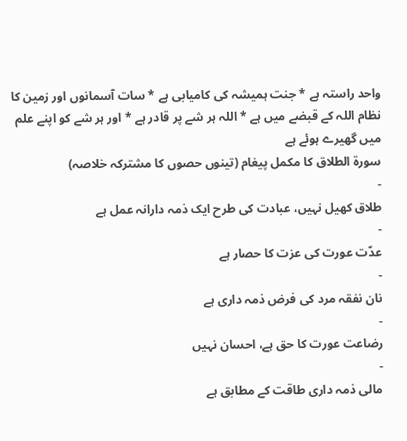واحد راستہ ہے * جنت ہمیشہ کی کامیابی ہے * سات آسمانوں اور زمین کا نظام اللہ کے قبضے میں ہے * اللہ ہر شے پر قادر ہے * اور ہر شے کو اپنے علم میں گھیرے ہوئے ہے
سورۃ الطلاق کا مکمل پیغام (تینوں حصوں کا مشترکہ خلاصہ)
-
طلاق کھیل نہیں، عبادت کی طرح ایک ذمہ دارانہ عمل ہے
-
عدّت عورت کی عزت کا حصار ہے
-
نان نفقہ مرد کی فرض ذمہ داری ہے
-
رضاعت عورت کا حق ہے، احسان نہیں
-
مالی ذمہ داری طاقت کے مطابق ہے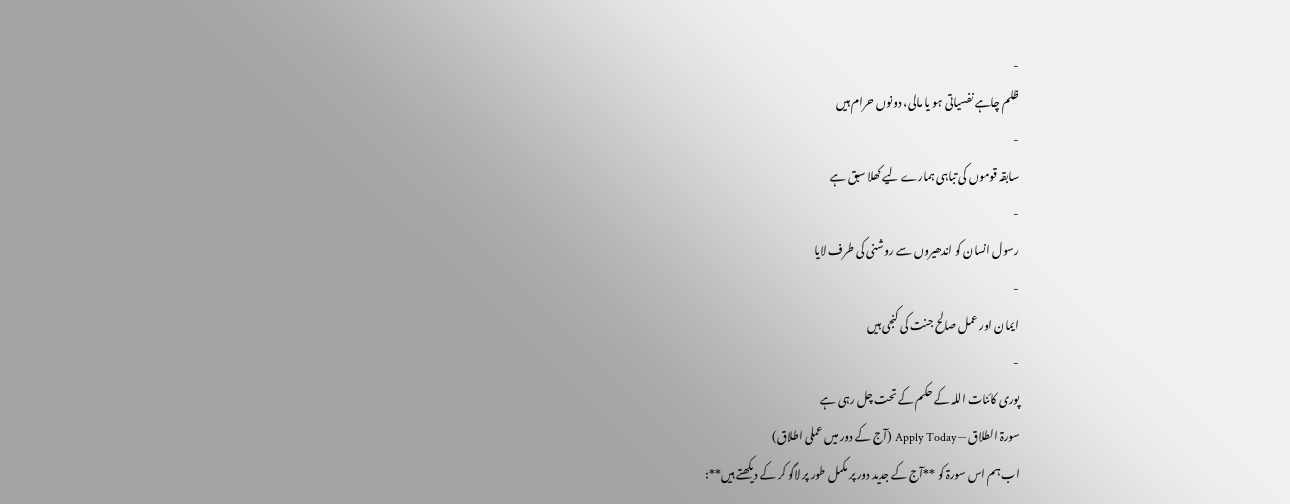-
ظلم چاہے نفسیاتی ہو یا مالی، دونوں حرام ہیں
-
سابقہ قوموں کی تباہی ہمارے لیے کھلا سبق ہے
-
رسول انسان کو اندھیروں سے روشنی کی طرف لایا
-
ایمان اور عمل صالح جنت کی کنجی ہیں
-
پوری کائنات اللہ کے حکم کے تحت چل رہی ہے
سورۃ الطلاق — Apply Today (آج کے دور میں عملی اطلاق)
اب ہم اس سورۃ کو **آج کے جدید دور پر مکمل طور پر لاگو کر کے دیکھتے ہیں**: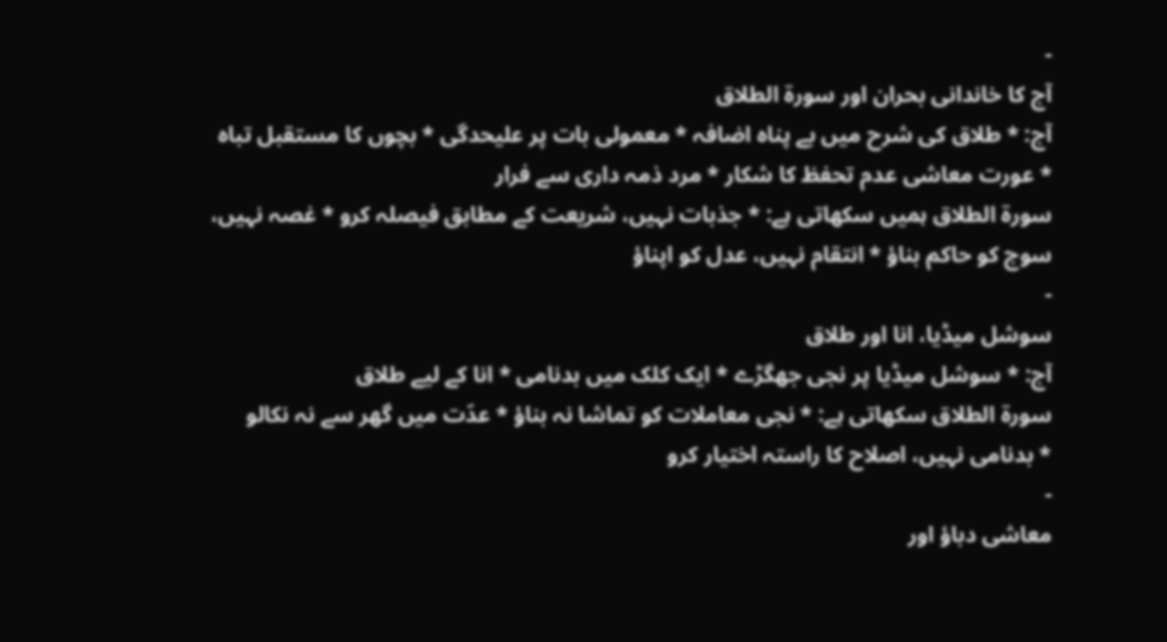-
آج کا خاندانی بحران اور سورۃ الطلاق
آج: * طلاق کی شرح میں بے پناہ اضافہ * معمولی بات پر علیحدگی * بچوں کا مستقبل تباہ * عورت معاشی عدم تحفظ کا شکار * مرد ذمہ داری سے فرار
سورۃ الطلاق ہمیں سکھاتی ہے: * جذبات نہیں، شریعت کے مطابق فیصلہ کرو * غصہ نہیں، سوچ کو حاکم بناؤ * انتقام نہیں، عدل کو اپناؤ
-
سوشل میڈیا، انا اور طلاق
آج: * سوشل میڈیا پر نجی جھگڑے * ایک کلک میں بدنامی * انا کے لیے طلاق
سورۃ الطلاق سکھاتی ہے: * نجی معاملات کو تماشا نہ بناؤ * عدّت میں گھر سے نہ نکالو
* بدنامی نہیں، اصلاح کا راستہ اختیار کرو
-
معاشی دباؤ اور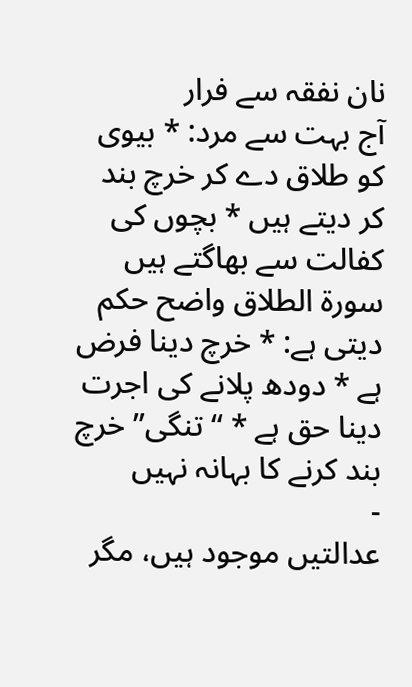نان نفقہ سے فرار
آج بہت سے مرد: * بیوی کو طلاق دے کر خرچ بند کر دیتے ہیں * بچوں کی کفالت سے بھاگتے ہیں سورۃ الطلاق واضح حکم دیتی ہے: * خرچ دینا فرض ہے * دودھ پلانے کی اجرت دینا حق ہے * “تنگی” خرچ بند کرنے کا بہانہ نہیں
-
عدالتیں موجود ہیں، مگر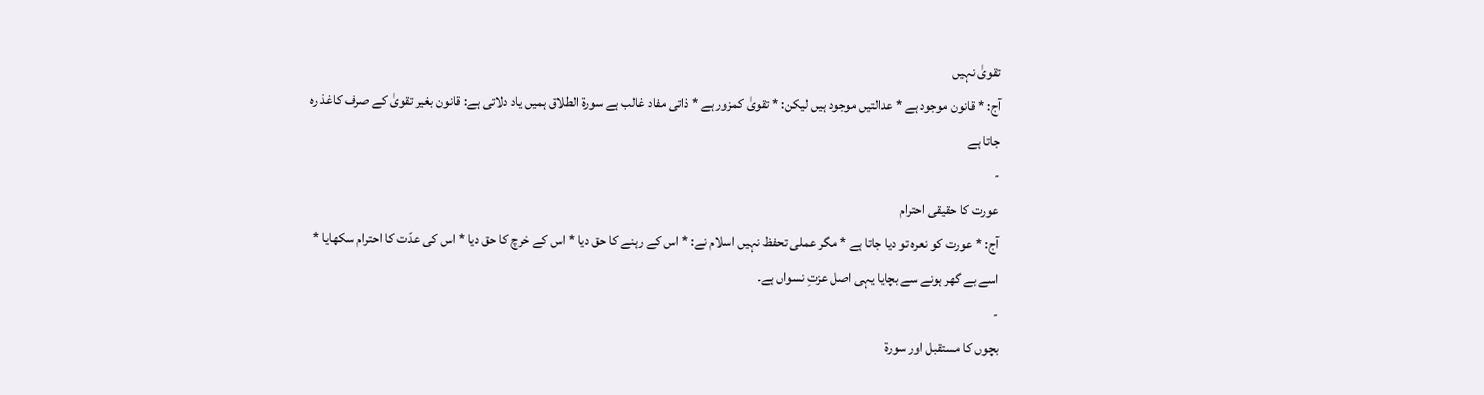تقویٰ نہیں
آج: * قانون موجود ہے * عدالتیں موجود ہیں لیکن: * تقویٰ کمزور ہے * ذاتی مفاد غالب ہے سورۃ الطلاق ہمیں یاد دلاتی ہے: قانون بغیر تقویٰ کے صرف کاغذ رہ جاتا ہے
-
عورت کا حقیقی احترام
آج: * عورت کو نعرہ تو دیا جاتا ہے * مگر عملی تحفظ نہیں اسلام نے: * اس کے رہنے کا حق دیا * اس کے خرچ کا حق دیا * اس کی عدّت کا احترام سکھایا * اسے بے گھر ہونے سے بچایا یہی اصل عزتِ نسواں ہے۔
-
بچوں کا مستقبل اور سورۃ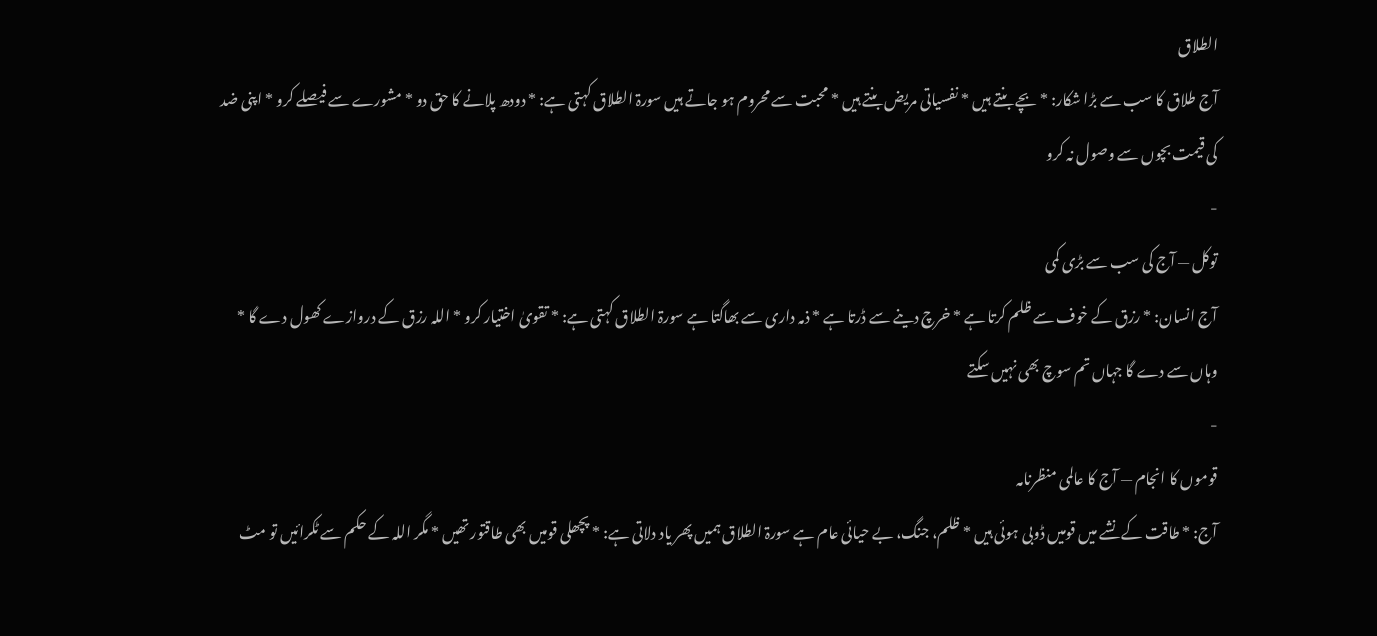الطلاق
آج طلاق کا سب سے بڑا شکار: * بچے بنتے ہیں * نفسیاتی مریض بنتے ہیں * محبت سے محروم ہو جاتے ہیں سورۃ الطلاق کہتی ہے: * دودھ پلانے کا حق دو * مشورے سے فیصلے کرو * اپنی ضد کی قیمت بچوں سے وصول نہ کرو
-
توکل — آج کی سب سے بڑی کمی
آج انسان: * رزق کے خوف سے ظلم کرتا ہے * خرچ دینے سے ڈرتا ہے * ذمہ داری سے بھاگتا ہے سورۃ الطلاق کہتی ہے: * تقویٰ اختیار کرو * اللہ رزق کے دروازے کھول دے گا * وہاں سے دے گا جہاں تم سوچ بھی نہیں سکتے
-
قوموں کا انجام — آج کا عالمی منظرنامہ
آج: * طاقت کے نشے میں قومیں ڈوبی ہوئی ہیں * ظلم، جنگ، بے حیائی عام ہے سورۃ الطلاق ہمیں پھر یاد دلاتی ہے: * پچھلی قومیں بھی طاقتور تھیں * مگر اللہ کے حکم سے ٹکرائیں تو مٹ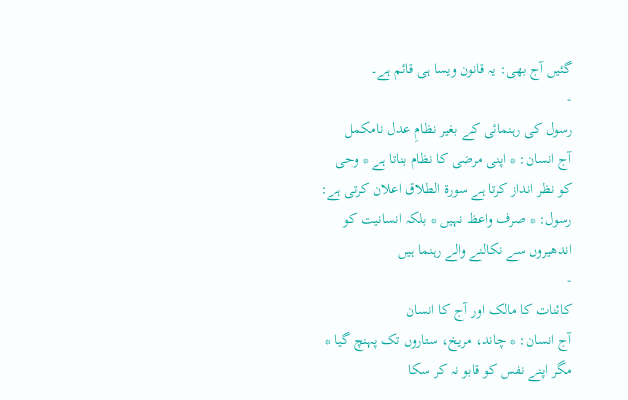گئیں آج بھی: یہ قانون ویسا ہی قائم ہے۔
-
رسول کی رہنمائی کے بغیر نظامِ عدل نامکمل
آج انسان: * اپنی مرضی کا نظام بناتا ہے * وحی کو نظر انداز کرتا ہے سورۃ الطلاق اعلان کرتی ہے: رسول: * صرف واعظ نہیں * بلکہ انسانیت کو اندھیروں سے نکالنے والے رہنما ہیں
-
کائنات کا مالک اور آج کا انسان
آج انسان: * چاند، مریخ، ستاروں تک پہنچ گیا * مگر اپنے نفس کو قابو نہ کر سکا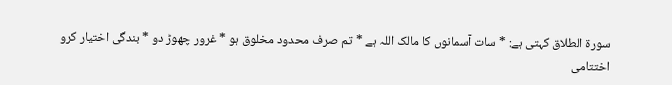سورۃ الطلاق کہتی ہے: * سات آسمانوں کا مالک اللہ ہے * تم صرف محدود مخلوق ہو * غرور چھوڑ دو * بندگی اختیار کرو
اختتامی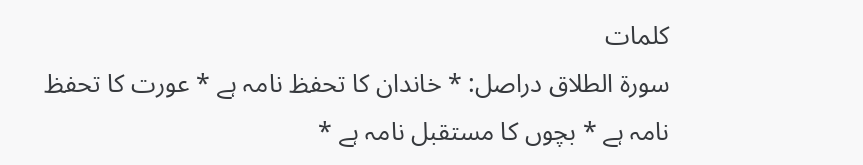کلمات
سورۃ الطلاق دراصل: * خاندان کا تحفظ نامہ ہے * عورت کا تحفظ نامہ ہے * بچوں کا مستقبل نامہ ہے *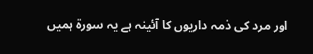اور مرد کی ذمہ داریوں کا آئینہ ہے یہ سورۃ ہمیں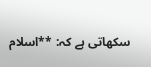سکھاتی ہے کہ: **اسلام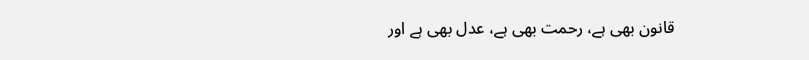قانون بھی ہے، رحمت بھی ہے، عدل بھی ہے اور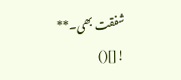شفقت بھی۔**
![]()